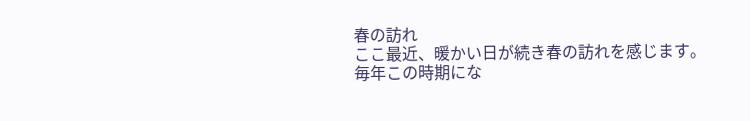春の訪れ
ここ最近、暖かい日が続き春の訪れを感じます。
毎年この時期にな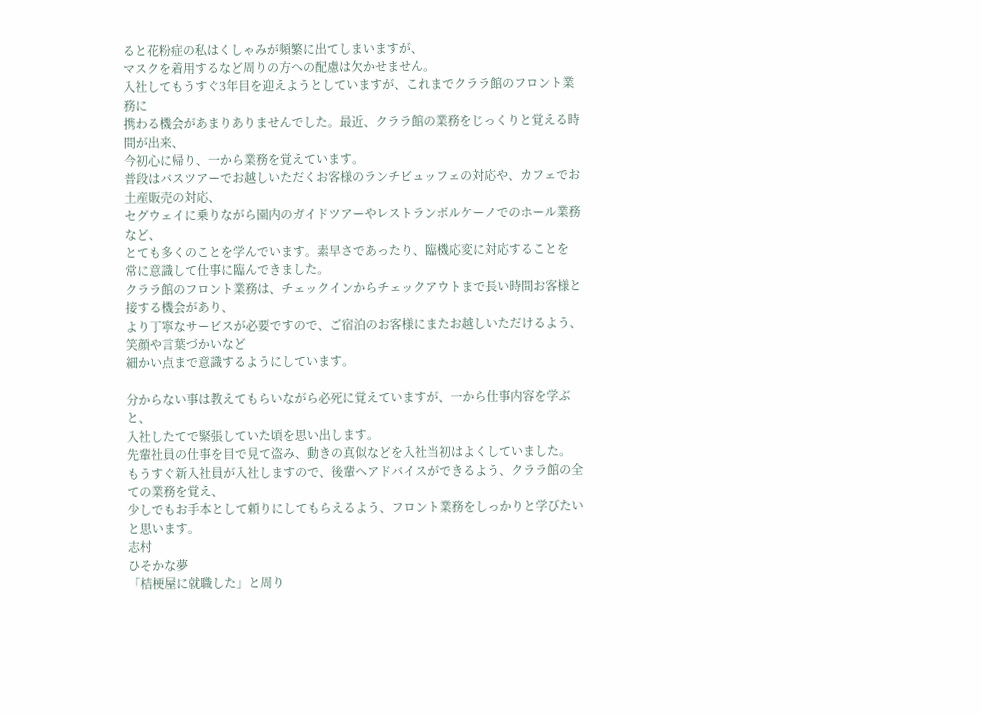ると花粉症の私はくしゃみが頻繁に出てしまいますが、
マスクを着用するなど周りの方への配慮は欠かせません。
入社してもうすぐ3年目を迎えようとしていますが、これまでクララ館のフロント業務に
携わる機会があまりありませんでした。最近、クララ館の業務をじっくりと覚える時間が出来、
今初心に帰り、一から業務を覚えています。
普段はバスツアーでお越しいただくお客様のランチビュッフェの対応や、カフェでお土産販売の対応、
セグウェイに乗りながら園内のガイドツアーやレストランボルケーノでのホール業務など、
とても多くのことを学んでいます。素早さであったり、臨機応変に対応することを
常に意識して仕事に臨んできました。
クララ館のフロント業務は、チェックインからチェックアウトまで長い時間お客様と接する機会があり、
より丁寧なサービスが必要ですので、ご宿泊のお客様にまたお越しいただけるよう、笑顔や言葉づかいなど
細かい点まで意識するようにしています。

分からない事は教えてもらいながら必死に覚えていますが、一から仕事内容を学ぶと、
入社したてで緊張していた頃を思い出します。
先輩社員の仕事を目で見て盗み、動きの真似などを入社当初はよくしていました。
もうすぐ新入社員が入社しますので、後輩へアドバイスができるよう、クララ館の全ての業務を覚え、
少しでもお手本として頼りにしてもらえるよう、フロント業務をしっかりと学びたいと思います。
志村
ひそかな夢
「桔梗屋に就職した」と周り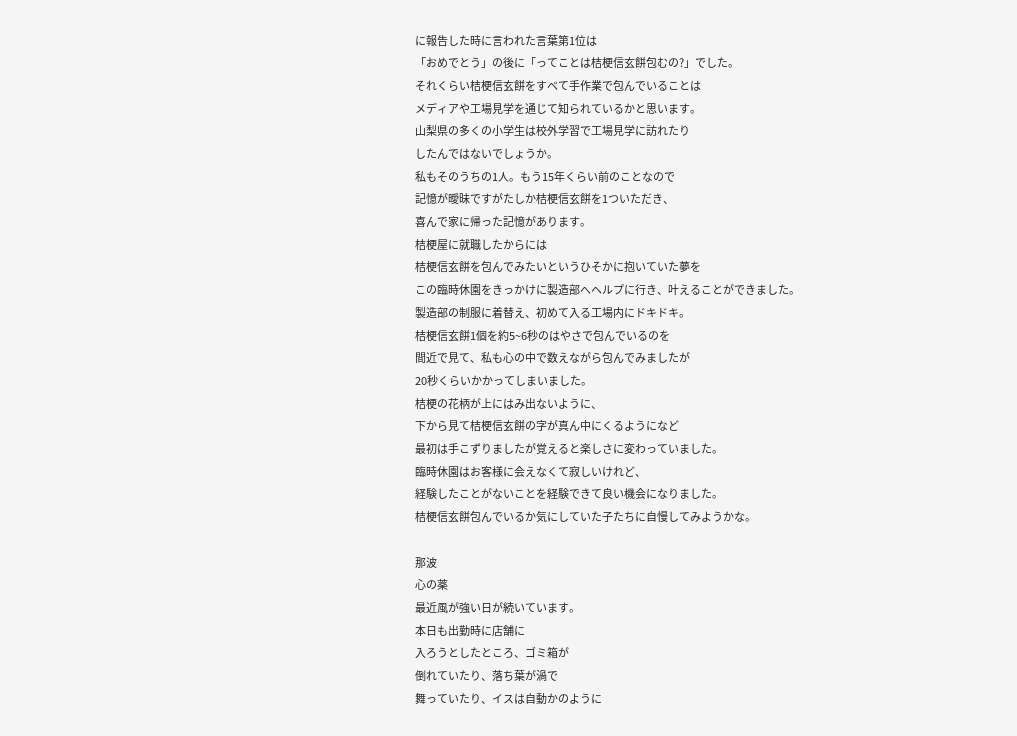に報告した時に言われた言葉第1位は
「おめでとう」の後に「ってことは桔梗信玄餅包むの?」でした。
それくらい桔梗信玄餅をすべて手作業で包んでいることは
メディアや工場見学を通じて知られているかと思います。
山梨県の多くの小学生は校外学習で工場見学に訪れたり
したんではないでしょうか。
私もそのうちの1人。もう15年くらい前のことなので
記憶が曖昧ですがたしか桔梗信玄餅を1ついただき、
喜んで家に帰った記憶があります。
桔梗屋に就職したからには
桔梗信玄餅を包んでみたいというひそかに抱いていた夢を
この臨時休園をきっかけに製造部へヘルプに行き、叶えることができました。
製造部の制服に着替え、初めて入る工場内にドキドキ。
桔梗信玄餅1個を約5~6秒のはやさで包んでいるのを
間近で見て、私も心の中で数えながら包んでみましたが
20秒くらいかかってしまいました。
桔梗の花柄が上にはみ出ないように、
下から見て桔梗信玄餅の字が真ん中にくるようになど
最初は手こずりましたが覚えると楽しさに変わっていました。
臨時休園はお客様に会えなくて寂しいけれど、
経験したことがないことを経験できて良い機会になりました。
桔梗信玄餅包んでいるか気にしていた子たちに自慢してみようかな。

那波
心の薬
最近風が強い日が続いています。
本日も出勤時に店舗に
入ろうとしたところ、ゴミ箱が
倒れていたり、落ち葉が渦で
舞っていたり、イスは自動かのように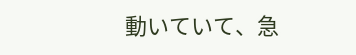動いていて、急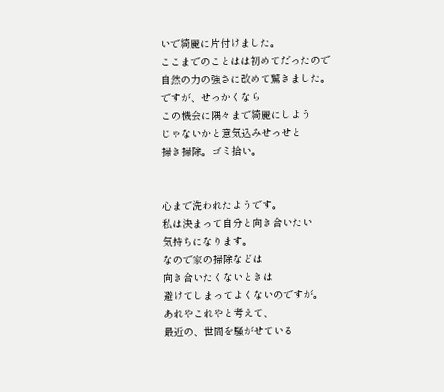いで綺麗に片付けました。
ここまでのことはは初めてだったので
自然の力の強さに改めて驚きました。
ですが、せっかくなら
この機会に隅々まで綺麗にしよう
じゃないかと意気込みせっせと
掃き掃除。ゴミ拾い。


心まで洗われたようです。
私は決まって自分と向き合いたい
気持ちになります。
なので家の掃除などは
向き合いたくないときは
避けてしまってよくないのですが。
あれやこれやと考えて、
最近の、世間を騒がせている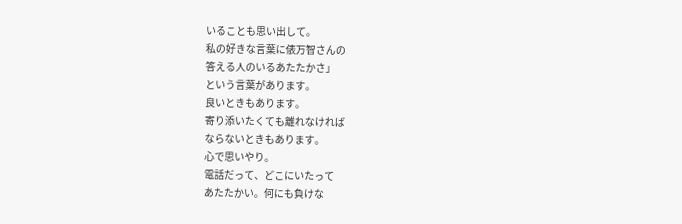いることも思い出して。
私の好きな言葉に俵万智さんの
答える人のいるあたたかさ」
という言葉があります。
良いときもあります。
寄り添いたくても離れなければ
ならないときもあります。
心で思いやり。
電話だって、どこにいたって
あたたかい。何にも負けな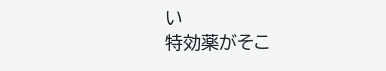い
特効薬がそこ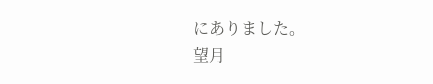にありました。
望月